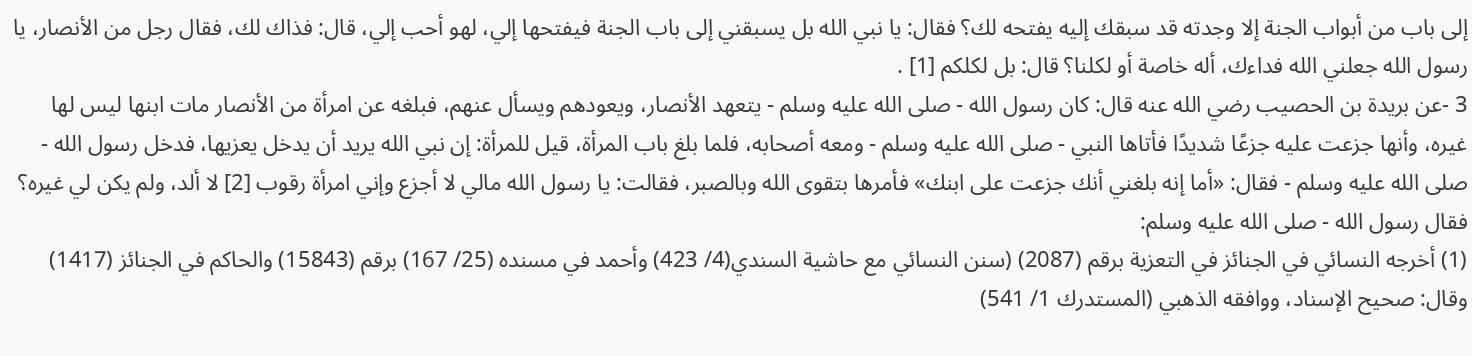إلى باب من أبواب الجنة إلا وجدته قد سبقك إليه يفتحه لك؟ فقال: يا نبي الله بل يسبقني إلى باب الجنة فيفتحها إلي، لهو أحب إلي، قال: فذاك لك، فقال رجل من الأنصار، يا رسول الله جعلني الله فداءك، أله خاصة أو لكلنا؟ قال: بل لكلكم [1] .
3 -عن بريدة بن الحصيب رضي الله عنه قال: كان رسول الله - صلى الله عليه وسلم - يتعهد الأنصار، ويعودهم ويسأل عنهم، فبلغه عن امرأة من الأنصار مات ابنها ليس لها غيره، وأنها جزعت عليه جزعًا شديدًا فأتاها النبي - صلى الله عليه وسلم - ومعه أصحابه، فلما بلغ باب المرأة، قيل للمرأة: إن نبي الله يريد أن يدخل يعزيها، فدخل رسول الله - صلى الله عليه وسلم - فقال: «أما إنه بلغني أنك جزعت على ابنك» فأمرها بتقوى الله وبالصبر، فقالت: يا رسول الله مالي لا أجزع وإني امرأة رقوب [2] لا ألد، ولم يكن لي غيره؟ فقال رسول الله - صلى الله عليه وسلم:
(1) أخرجه النسائي في الجنائز في التعزية برقم (2087) (سنن النسائي مع حاشية السندي(4/ 423) وأحمد في مسنده (25/ 167) برقم (15843) والحاكم في الجنائز (1417) وقال: صحيح الإسناد، ووافقه الذهبي (المستدرك 1/ 541)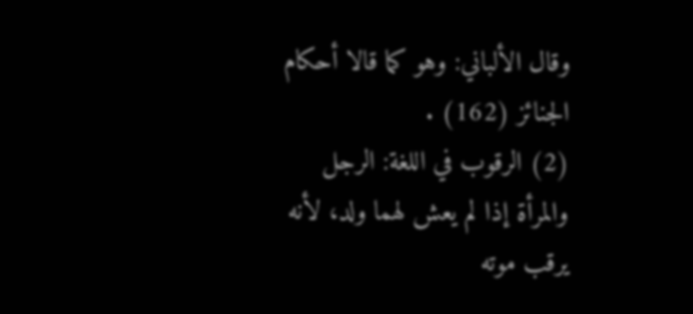وقال الألباني: وهو كما قالا أحكام الجنائز (162) .
(2) الرقوب في اللغة: الرجل والمرأة إذا لم يعش لهما ولد، لأنه يرقب موته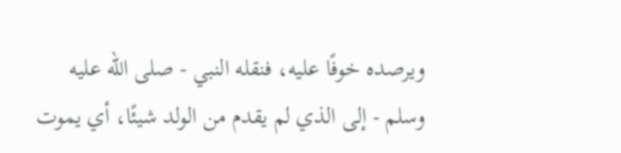ويرصده خوفًا عليه، فنقله النبي - صلى الله عليه وسلم - إلى الذي لم يقدم من الولد شيئًا، أي يموت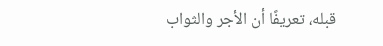قبله، تعريفًا أن الأجر والثواب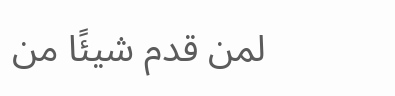لمن قدم شيئًا من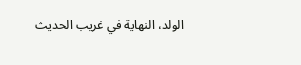الولد، النهاية في غريب الحديث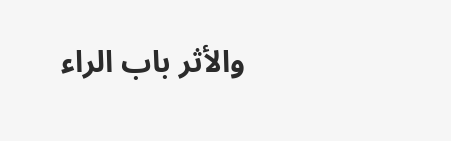والأثر باب الراء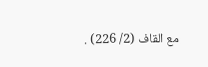مع القاف (2/ 226) .